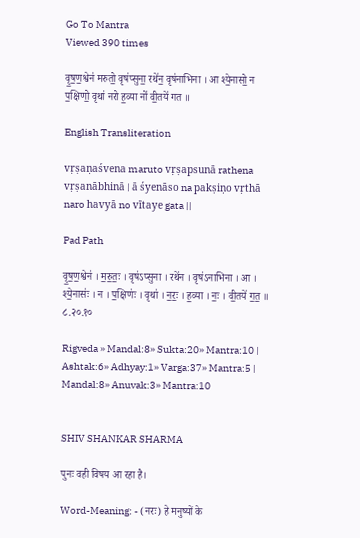Go To Mantra
Viewed 390 times

वृ॒ष॒ण॒श्वेन॑ मरुतो॒ वृष॑प्सुना॒ रथे॑न॒ वृष॑नाभिना । आ श्ये॒नासो॒ न प॒क्षिणो॒ वृथा॑ नरो ह॒व्या नो॑ वी॒तये॑ गत ॥

English Transliteration

vṛṣaṇaśvena maruto vṛṣapsunā rathena vṛṣanābhinā | ā śyenāso na pakṣiṇo vṛthā naro havyā no vītaye gata ||

Pad Path

वृ॒ष॒ण॒श्वेन॑ । म॒रु॒तः॒ । वृष॑ऽप्सुना । रथे॑न । वृष॑ऽनाभिना । आ । श्ये॒नासः॑ । न । प॒क्षिणः॑ । वृथा॑ । न॒रः॒ । ह॒व्या । नः॒ । वी॒तये॑ ग॒त॒ ॥ ८.२०.१०

Rigveda » Mandal:8» Sukta:20» Mantra:10 | Ashtak:6» Adhyay:1» Varga:37» Mantra:5 | Mandal:8» Anuvak:3» Mantra:10


SHIV SHANKAR SHARMA

पुनः वही विषय आ रहा है।

Word-Meaning: - (नरः) हे मनुष्यों के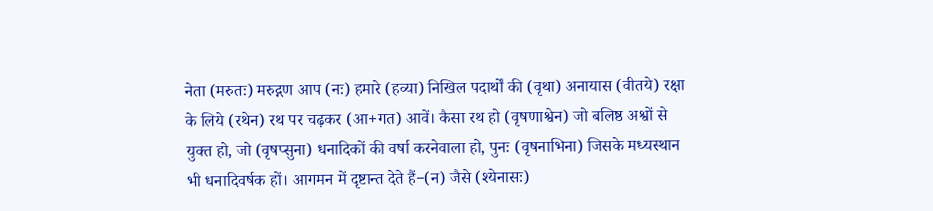नेता (मरुतः) मरुद्गण आप (नः) हमारे (हव्या) निखिल पदार्थों की (वृथा) अनायास (वीतये) रक्षा के लिये (रथेन) रथ पर चढ़कर (आ+गत) आवें। कैसा रथ हो (वृषणाश्वेन) जो बलिष्ठ अश्वों से युक्त हो, जो (वृषप्सुना) धनादिकों की वर्षा करनेवाला हो, पुनः (वृषनाभिना) जिसके मध्यस्थान भी धनादिवर्षक हों। आगमन में दृष्टान्त देते हैं−(न) जैसे (श्येनासः)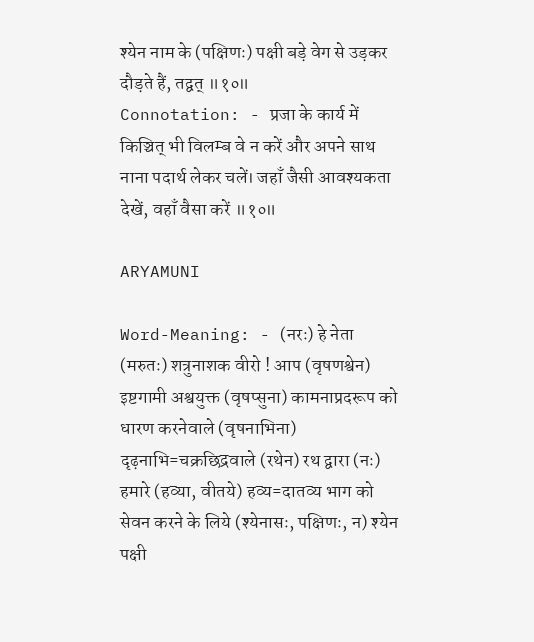श्येन नाम के (पक्षिणः) पक्षी बड़े वेग से उड़कर दौड़ते हैं, तद्वत् ॥१०॥
Connotation: - प्रजा के कार्य में किञ्चित् भी विलम्ब वे न करें और अपने साथ नाना पदार्थ लेकर चलें। जहाँ जैसी आवश्यकता देखें, वहाँ वैसा करें ॥१०॥

ARYAMUNI

Word-Meaning: - (नरः) हे नेता (मरुतः) शत्रुनाशक वीरो ! आप (वृषणश्वेन) इष्टगामी अश्वयुक्त (वृषप्सुना) कामनाप्रदरूप को धारण करनेवाले (वृषनाभिना) दृढ़नाभि=चक्रछिद्रवाले (रथेन) रथ द्वारा (नः) हमारे (हव्या, वीतये) हव्य=दातव्य भाग को सेवन करने के लिये (श्येनासः, पक्षिणः, न) श्येन पक्षी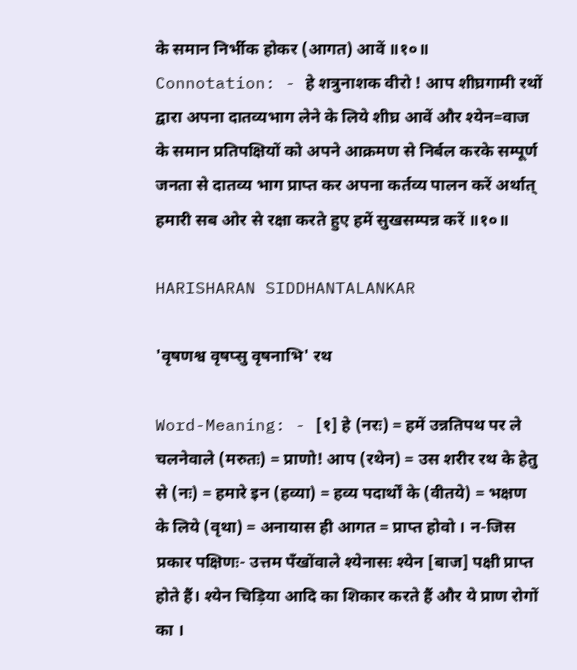के समान निर्भीक होकर (आगत) आवें ॥१०॥
Connotation: - हे शत्रुनाशक वीरो ! आप शीघ्रगामी रथों द्वारा अपना दातव्यभाग लेने के लिये शीघ्र आवें और श्येन=वाज के समान प्रतिपक्षियों को अपने आक्रमण से निर्बल करके सम्पूर्ण जनता से दातव्य भाग प्राप्त कर अपना कर्तव्य पालन करें अर्थात् हमारी सब ओर से रक्षा करते हुए हमें सुखसम्पन्न करें ॥१०॥

HARISHARAN SIDDHANTALANKAR

'वृषणश्व वृषप्सु वृषनाभि' रथ

Word-Meaning: - [१] हे (नरः) = हमें उन्नतिपथ पर ले चलनेवाले (मरुतः) = प्राणो! आप (रथेन) = उस शरीर रथ के हेतु से (नः) = हमारे इन (हव्या) = हव्य पदार्थों के (वीतये) = भक्षण के लिये (वृथा) = अनायास ही आगत = प्राप्त होवो । न-जिस प्रकार पक्षिणः- उत्तम पँखोंवाले श्येनासः श्येन [बाज] पक्षी प्राप्त होते हैं। श्येन चिड़िया आदि का शिकार करते हैं और ये प्राण रोगों का ।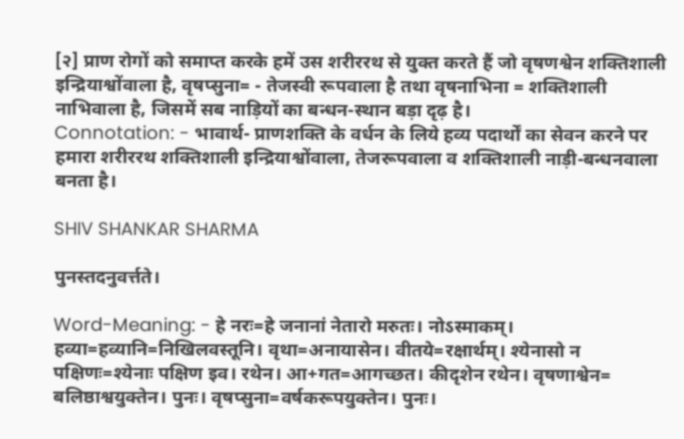[२] प्राण रोगों को समाप्त करके हमें उस शरीररथ से युक्त करते हैं जो वृषणश्वेन शक्तिशाली इन्द्रियाश्वोंवाला है, वृषप्सुना= - तेजस्वी रूपवाला है तथा वृषनाभिना = शक्तिशाली नाभिवाला है, जिसमें सब नाड़ियों का बन्धन-स्थान बड़ा दृढ़ है।
Connotation: - भावार्थ- प्राणशक्ति के वर्धन के लिये हव्य पदार्थों का सेवन करने पर हमारा शरीररथ शक्तिशाली इन्द्रियाश्वोंवाला, तेजरूपवाला व शक्तिशाली नाड़ी-बन्धनवाला बनता है।

SHIV SHANKAR SHARMA

पुनस्तदनुवर्त्तते।

Word-Meaning: - हे नरः=हे जनानां नेतारो मरुतः। नोऽस्माकम्। हव्या=हव्यानि=निखिलवस्तूनि। वृथा=अनायासेन। वीतये=रक्षार्थम्। श्येनासो न पक्षिणः=श्येनाः पक्षिण इव। रथेन। आ+गत=आगच्छत। कीदृशेन रथेन। वृषणाश्वेन= बलिष्ठाश्वयुक्तेन। पुनः। वृषप्सुना=वर्षकरूपयुक्तेन। पुनः।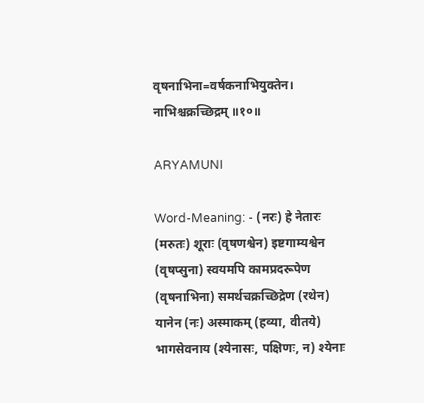वृषनाभिना=वर्षकनाभियुक्तेन। नाभिश्चक्रच्छिद्रम् ॥१०॥

ARYAMUNI

Word-Meaning: - (नरः) हे नेतारः (मरुतः) शूराः (वृषणश्वेन) इष्टगाम्यश्वेन (वृषप्सुना) स्वयमपि कामप्रदरूपेण (वृषनाभिना) समर्थचक्रच्छिद्रेण (रथेन) यानेन (नः) अस्माकम् (हव्या, वीतये) भागसेवनाय (श्येनासः, पक्षिणः, न) श्येनाः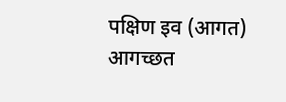पक्षिण इव (आगत) आगच्छत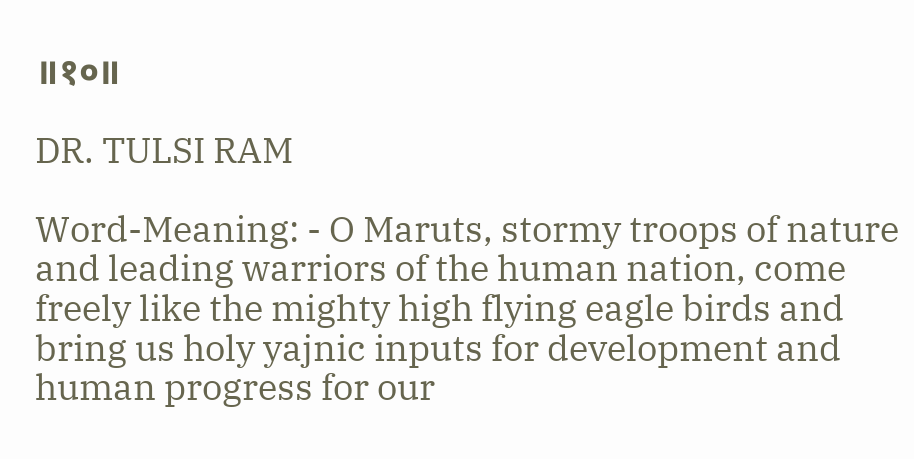॥१०॥

DR. TULSI RAM

Word-Meaning: - O Maruts, stormy troops of nature and leading warriors of the human nation, come freely like the mighty high flying eagle birds and bring us holy yajnic inputs for development and human progress for our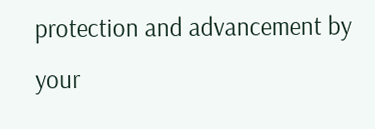protection and advancement by your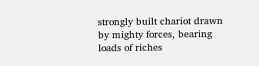strongly built chariot drawn by mighty forces, bearing loads of riches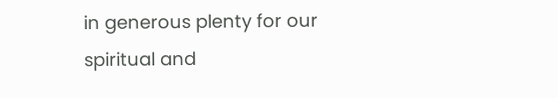in generous plenty for our spiritual and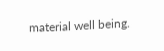material well being.